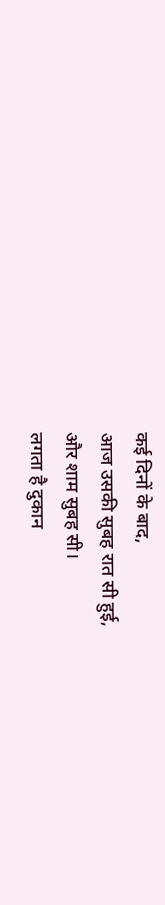कई दिनों के बाद,
आज उसकी सुबह रात सी हुई,
और शाम सुबह सी।
लगता है दुकान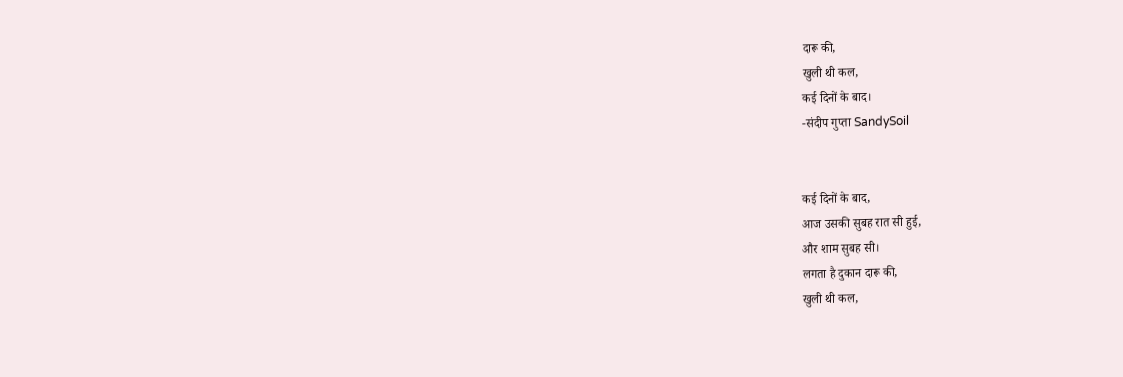दारू की,
खुली थी कल,
कई दिनों के बाद।
-संदीप गुप्ता SandySoil


कई दिनों के बाद,
आज उसकी सुबह रात सी हुई,
और शाम सुबह सी।
लगता है दुकान दारू की,
खुली थी कल,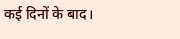कई दिनों के बाद।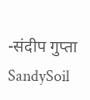-संदीप गुप्ता SandySoil